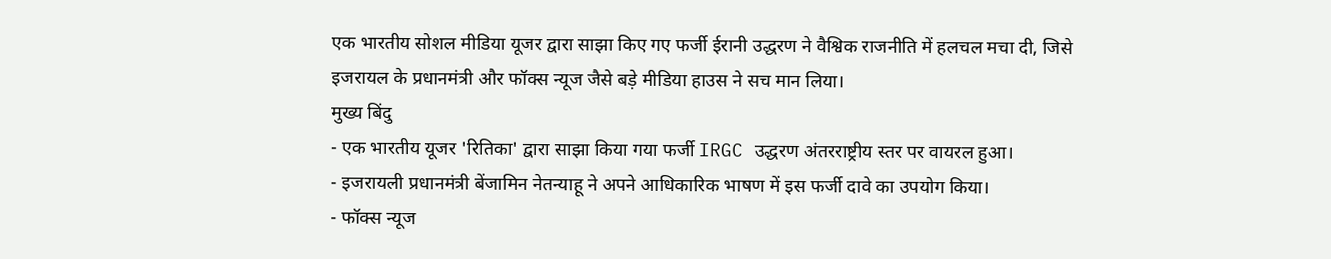एक भारतीय सोशल मीडिया यूजर द्वारा साझा किए गए फर्जी ईरानी उद्धरण ने वैश्विक राजनीति में हलचल मचा दी, जिसे इजरायल के प्रधानमंत्री और फॉक्स न्यूज जैसे बड़े मीडिया हाउस ने सच मान लिया।
मुख्य बिंदु
- एक भारतीय यूजर 'रितिका' द्वारा साझा किया गया फर्जी IRGC उद्धरण अंतरराष्ट्रीय स्तर पर वायरल हुआ।
- इजरायली प्रधानमंत्री बेंजामिन नेतन्याहू ने अपने आधिकारिक भाषण में इस फर्जी दावे का उपयोग किया।
- फॉक्स न्यूज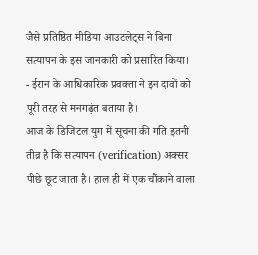जैसे प्रतिष्ठित मीडिया आउटलेट्स ने बिना सत्यापन के इस जानकारी को प्रसारित किया।
- ईरान के आधिकारिक प्रवक्ता ने इन दावों को पूरी तरह से मनगढ़ंत बताया है।
आज के डिजिटल युग में सूचना की गति इतनी तीव्र है कि सत्यापन (verification) अक्सर पीछे छूट जाता है। हाल ही में एक चौंकाने वाला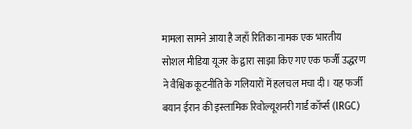मामला सामने आया है जहाँ रितिका नामक एक भारतीय सोशल मीडिया यूजर के द्वारा साझा किए गए एक फर्जी उद्धरण ने वैश्विक कूटनीति के गलियारों में हलचल मचा दी। यह फर्जी बयान ईरान की इस्लामिक रिवोल्यूशनरी गार्ड कॉर्प्स (IRGC)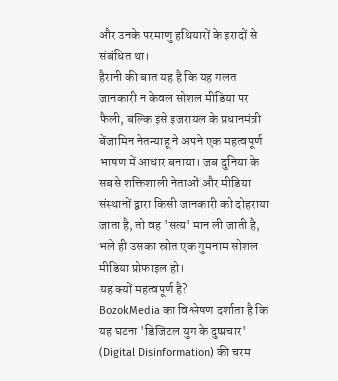और उनके परमाणु हथियारों के इरादों से संबंधित था।
हैरानी की बात यह है कि यह गलत जानकारी न केवल सोशल मीडिया पर फैली, बल्कि इसे इजरायल के प्रधानमंत्री बेंजामिन नेतन्याहू ने अपने एक महत्वपूर्ण भाषण में आधार बनाया। जब दुनिया के सबसे शक्तिशाली नेताओं और मीडिया संस्थानों द्वारा किसी जानकारी को दोहराया जाता है, तो वह 'सत्य' मान ली जाती है, भले ही उसका स्रोत एक गुमनाम सोशल मीडिया प्रोफाइल हो।
यह क्यों महत्वपूर्ण है?
BozokMedia का विश्लेषण दर्शाता है कि यह घटना 'डिजिटल युग के दुष्प्रचार' (Digital Disinformation) की चरम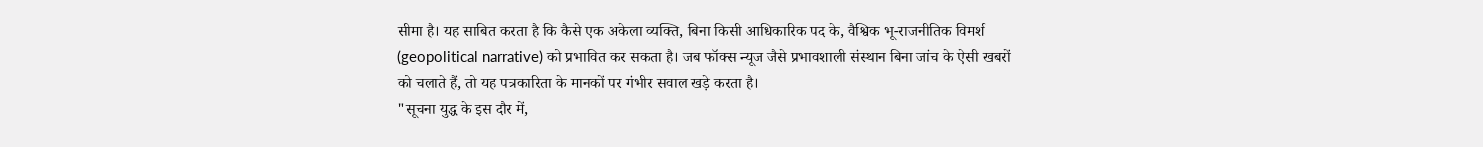सीमा है। यह साबित करता है कि कैसे एक अकेला व्यक्ति, बिना किसी आधिकारिक पद के, वैश्विक भू-राजनीतिक विमर्श (geopolitical narrative) को प्रभावित कर सकता है। जब फॉक्स न्यूज जैसे प्रभावशाली संस्थान बिना जांच के ऐसी खबरों को चलाते हैं, तो यह पत्रकारिता के मानकों पर गंभीर सवाल खड़े करता है।
"सूचना युद्ध के इस दौर में,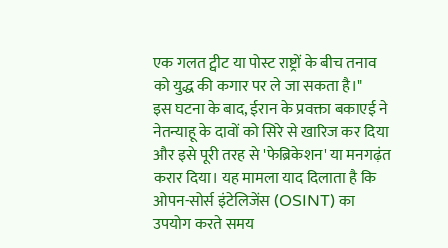एक गलत ट्वीट या पोस्ट राष्ट्रों के बीच तनाव को युद्ध की कगार पर ले जा सकता है।"
इस घटना के बाद, ईरान के प्रवक्ता बकाएई ने नेतन्याहू के दावों को सिरे से खारिज कर दिया और इसे पूरी तरह से 'फेब्रिकेशन' या मनगढ़ंत करार दिया। यह मामला याद दिलाता है कि ओपन-सोर्स इंटेलिजेंस (OSINT) का उपयोग करते समय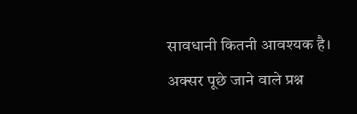सावधानी कितनी आवश्यक है।
अक्सर पूछे जाने वाले प्रश्न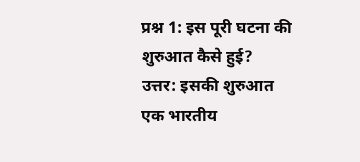प्रश्न 1: इस पूरी घटना की शुरुआत कैसे हुई?
उत्तर: इसकी शुरुआत एक भारतीय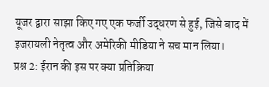यूजर द्वारा साझा किए गए एक फर्जी उद्धरण से हुई, जिसे बाद में इजरायली नेतृत्व और अमेरिकी मीडिया ने सच मान लिया।
प्रश्न 2: ईरान की इस पर क्या प्रतिक्रिया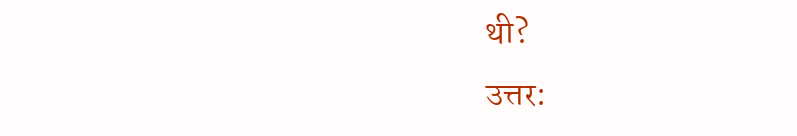थी?
उत्तर: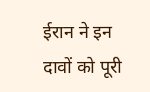ईरान ने इन दावों को पूरी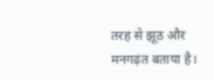तरह से झूठ और मनगढ़ंत बताया है।